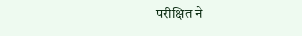परीक्षित ने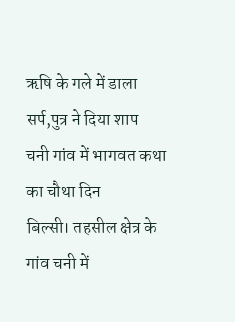ऋषि के गले में डाला सर्प,पुत्र ने दिया शाप
चनी गांव में भागवत कथा का चौथा दिन
बिल्सी। तहसील क्षेत्र के गांव चनी में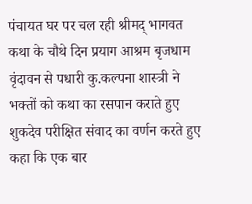पंचायत घर पर चल रही श्रीमद् भागवत कथा के चौथे दिन प्रयाग आश्रम बृजधाम वृंदावन से पधारी कु.कल्पना शास्त्री ने भक्तों को कथा का रसपान कराते हुए शुकदेव परीक्षित संवाद का वर्णन करते हुए कहा कि एक बार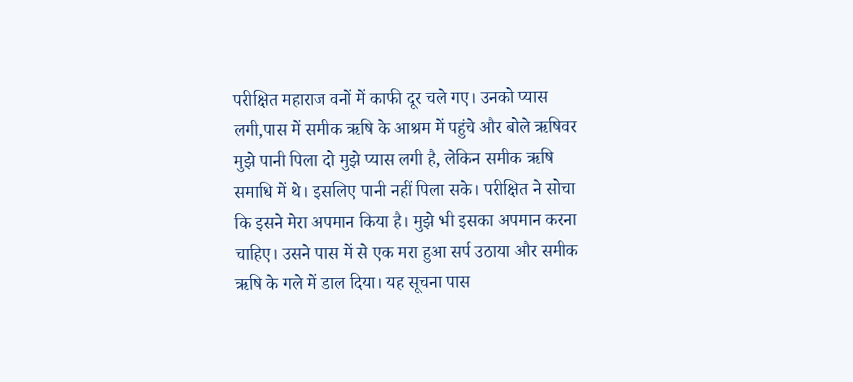परीक्षित महाराज वनों में काफी दूर चले गए। उनको प्यास लगी,पास में समीक ऋषि के आश्रम में पहुंचे और बोले ऋषिवर मुझे पानी पिला दो मुझे प्यास लगी है, लेकिन समीक ऋषि समाधि में थे। इसलिए पानी नहीं पिला सके। परीक्षित ने सोचा कि इसने मेरा अपमान किया है। मुझे भी इसका अपमान करना चाहिए। उसने पास में से एक मरा हुआ सर्प उठाया और समीक ऋषि के गले में डाल दिया। यह सूचना पास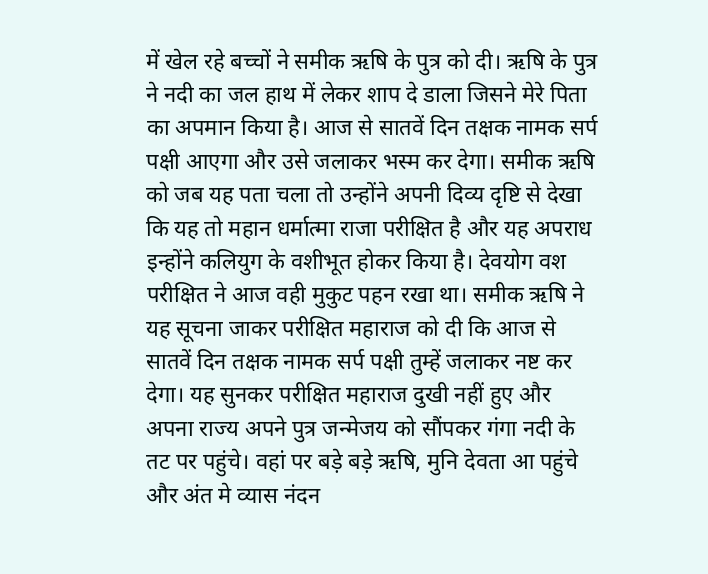में खेल रहे बच्चों ने समीक ऋषि के पुत्र को दी। ऋषि के पुत्र ने नदी का जल हाथ में लेकर शाप दे डाला जिसने मेरे पिता का अपमान किया है। आज से सातवें दिन तक्षक नामक सर्प पक्षी आएगा और उसे जलाकर भस्म कर देगा। समीक ऋषि को जब यह पता चला तो उन्होंने अपनी दिव्य दृष्टि से देखा कि यह तो महान धर्मात्मा राजा परीक्षित है और यह अपराध इन्होंने कलियुग के वशीभूत होकर किया है। देवयोग वश परीक्षित ने आज वही मुकुट पहन रखा था। समीक ऋषि ने यह सूचना जाकर परीक्षित महाराज को दी कि आज से सातवें दिन तक्षक नामक सर्प पक्षी तुम्हें जलाकर नष्ट कर देगा। यह सुनकर परीक्षित महाराज दुखी नहीं हुए और अपना राज्य अपने पुत्र जन्मेजय को सौंपकर गंगा नदी के तट पर पहुंचे। वहां पर बड़े बड़े ऋषि, मुनि देवता आ पहुंचे और अंत मे व्यास नंदन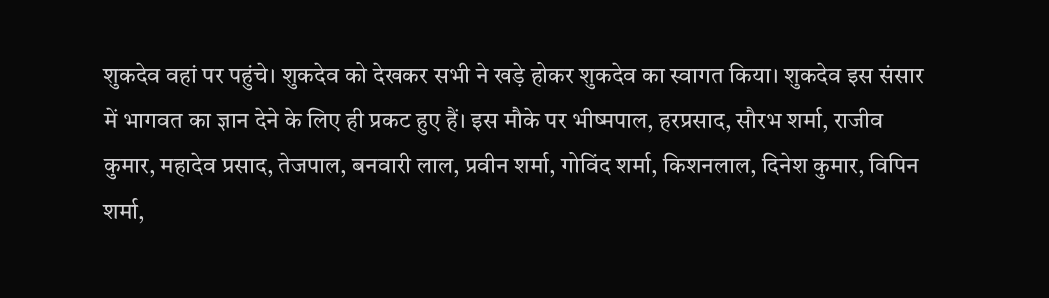शुकदेव वहां पर पहुंचे। शुकदेव को देखकर सभी ने खड़े होकर शुकदेव का स्वागत किया। शुकदेव इस संसार में भागवत का ज्ञान देने के लिए ही प्रकट हुए हैं। इस मौके पर भीष्मपाल, हरप्रसाद, सौरभ शर्मा, राजीव कुमार, महादेव प्रसाद, तेजपाल, बनवारी लाल, प्रवीन शर्मा, गोविंद शर्मा, किशनलाल, दिनेश कुमार, विपिन शर्मा,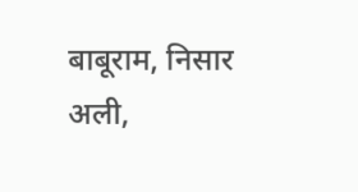बाबूराम, निसार अली,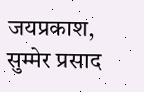जयप्रकाश, सुम्मेर प्रसाद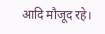आदि मौजूद रहे।